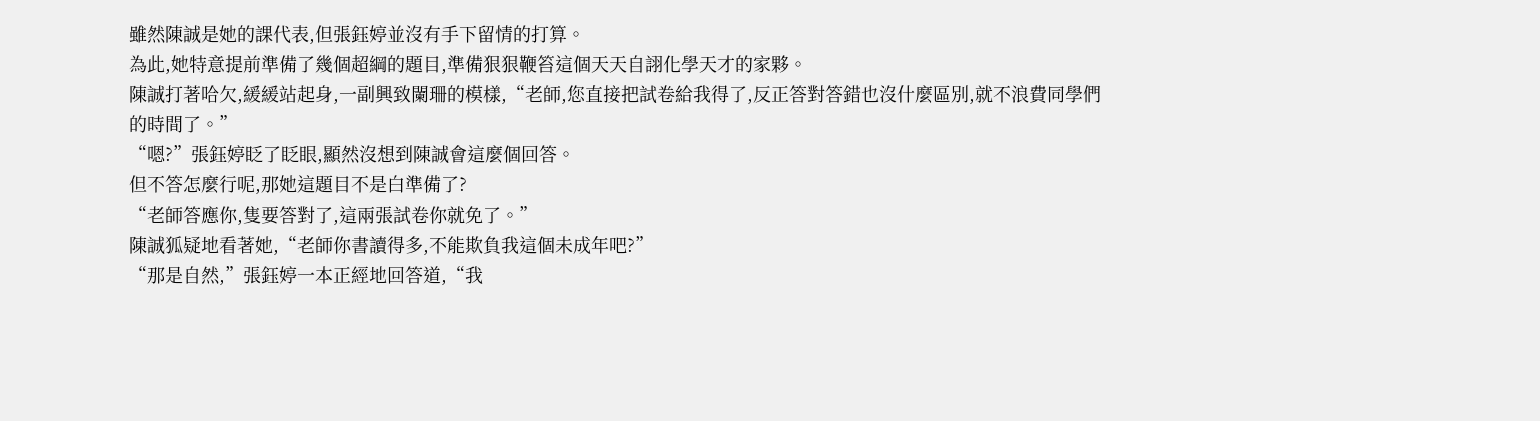雖然陳誠是她的課代表,但張鈺婷並沒有手下留情的打算。
為此,她特意提前準備了幾個超綱的題目,準備狠狠鞭笞這個天天自詡化學天才的家夥。
陳誠打著哈欠,緩緩站起身,一副興致闌珊的模樣,“老師,您直接把試卷給我得了,反正答對答錯也沒什麼區別,就不浪費同學們的時間了。”
“嗯?”張鈺婷眨了眨眼,顯然沒想到陳誠會這麼個回答。
但不答怎麼行呢,那她這題目不是白準備了?
“老師答應你,隻要答對了,這兩張試卷你就免了。”
陳誠狐疑地看著她,“老師你書讀得多,不能欺負我這個未成年吧?”
“那是自然,”張鈺婷一本正經地回答道,“我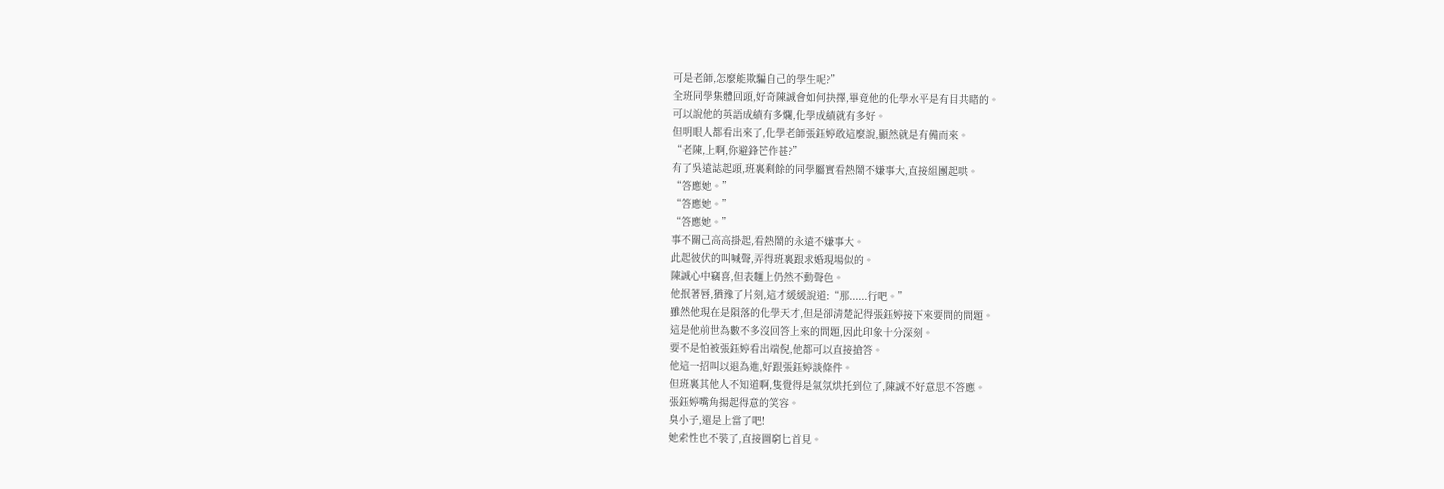可是老師,怎麼能欺騙自己的學生呢?”
全班同學集體回頭,好奇陳誠會如何抉擇,畢竟他的化學水平是有目共睹的。
可以說他的英語成績有多爛,化學成績就有多好。
但明眼人都看出來了,化學老師張鈺婷敢這麼說,顯然就是有備而來。
“老陳,上啊,你避鋒芒作甚?”
有了吳遠誌起頭,班裏剩餘的同學屬實看熱鬧不嫌事大,直接組團起哄。
“答應她。”
“答應她。”
“答應她。”
事不關己高高掛起,看熱鬧的永遠不嫌事大。
此起彼伏的叫喊聲,弄得班裏跟求婚現場似的。
陳誠心中竊喜,但表麵上仍然不動聲色。
他抿著唇,猶豫了片刻,這才緩緩說道:“那......行吧。”
雖然他現在是隕落的化學天才,但是卻清楚記得張鈺婷接下來要問的問題。
這是他前世為數不多沒回答上來的問題,因此印象十分深刻。
要不是怕被張鈺婷看出端倪,他都可以直接搶答。
他這一招叫以退為進,好跟張鈺婷談條件。
但班裏其他人不知道啊,隻覺得是氣氛烘托到位了,陳誠不好意思不答應。
張鈺婷嘴角揚起得意的笑容。
臭小子,還是上當了吧!
她索性也不裝了,直接圖窮匕首見。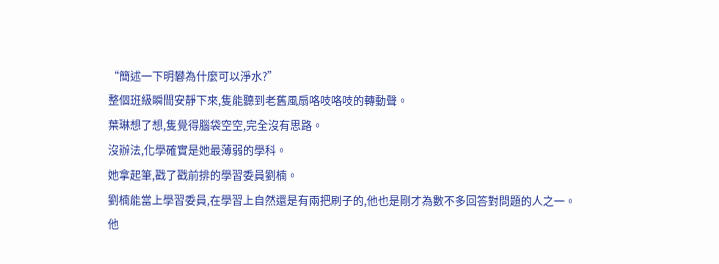“簡述一下明礬為什麼可以淨水?”
整個班級瞬間安靜下來,隻能聽到老舊風扇咯吱咯吱的轉動聲。
葉琳想了想,隻覺得腦袋空空,完全沒有思路。
沒辦法,化學確實是她最薄弱的學科。
她拿起筆,戳了戳前排的學習委員劉楠。
劉楠能當上學習委員,在學習上自然還是有兩把刷子的,他也是剛才為數不多回答對問題的人之一。
他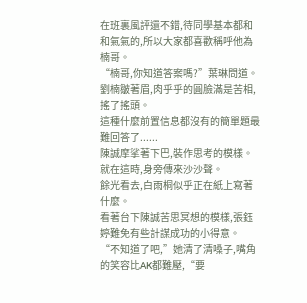在班裏風評還不錯,待同學基本都和和氣氣的,所以大家都喜歡稱呼他為楠哥。
“楠哥,你知道答案嗎?”葉琳問道。
劉楠皺著眉,肉乎乎的圓臉滿是苦相,搖了搖頭。
這種什麼前置信息都沒有的簡單題最難回答了......
陳誠摩挲著下巴,裝作思考的模樣。
就在這時,身旁傳來沙沙聲。
餘光看去,白雨桐似乎正在紙上寫著什麼。
看著台下陳誠苦思冥想的模樣,張鈺婷難免有些計謀成功的小得意。
“不知道了吧,”她清了清嗓子,嘴角的笑容比AK都難壓,“要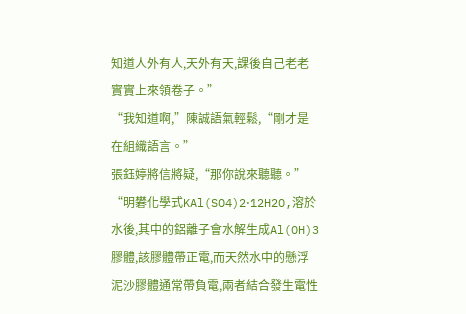知道人外有人,天外有天,課後自己老老實實上來領卷子。”
“我知道啊,”陳誠語氣輕鬆,“剛才是在組織語言。”
張鈺婷將信將疑,“那你說來聽聽。”
“明礬化學式KAl(SO4)2⋅12H2O,溶於水後,其中的鋁離子會水解生成Al(OH)3膠體,該膠體帶正電,而天然水中的懸浮泥沙膠體通常帶負電,兩者結合發生電性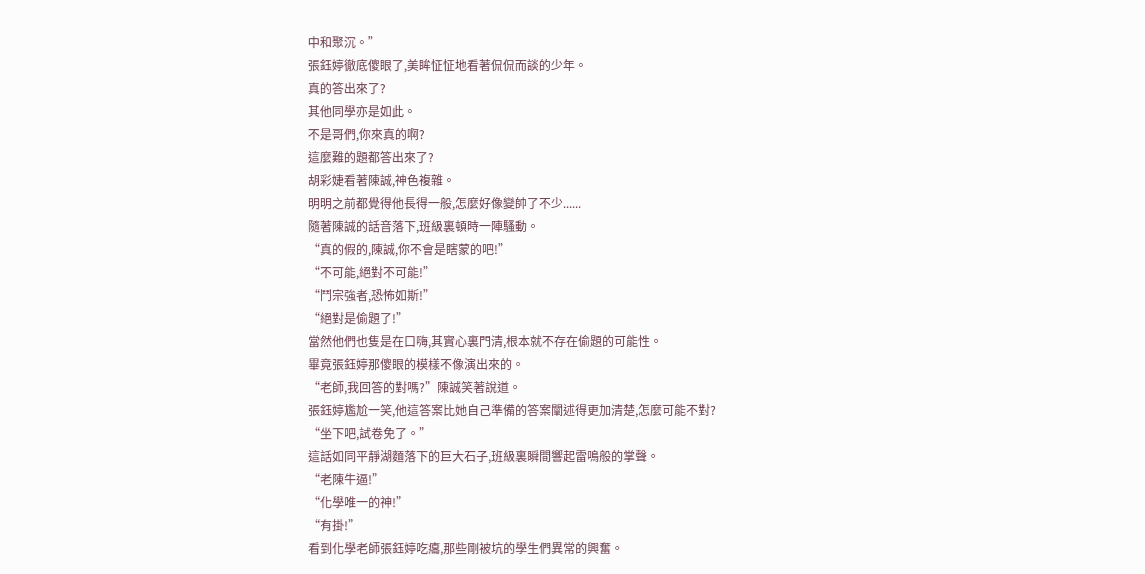中和聚沉。”
張鈺婷徹底傻眼了,美眸怔怔地看著侃侃而談的少年。
真的答出來了?
其他同學亦是如此。
不是哥們,你來真的啊?
這麼難的題都答出來了?
胡彩婕看著陳誠,神色複雜。
明明之前都覺得他長得一般,怎麼好像變帥了不少......
隨著陳誠的話音落下,班級裏頓時一陣騷動。
“真的假的,陳誠,你不會是瞎蒙的吧!”
“不可能,絕對不可能!”
“鬥宗強者,恐怖如斯!”
“絕對是偷題了!”
當然他們也隻是在口嗨,其實心裏門清,根本就不存在偷題的可能性。
畢竟張鈺婷那傻眼的模樣不像演出來的。
“老師,我回答的對嗎?”陳誠笑著說道。
張鈺婷尷尬一笑,他這答案比她自己準備的答案闡述得更加清楚,怎麼可能不對?
“坐下吧,試卷免了。”
這話如同平靜湖麵落下的巨大石子,班級裏瞬間響起雷鳴般的掌聲。
“老陳牛逼!”
“化學唯一的神!”
“有掛!”
看到化學老師張鈺婷吃癟,那些剛被坑的學生們異常的興奮。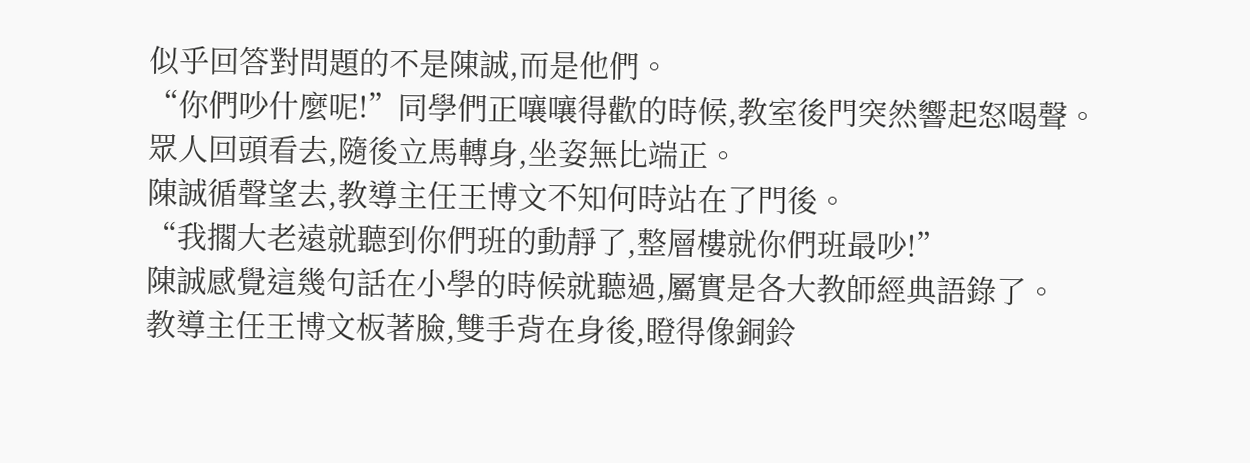似乎回答對問題的不是陳誠,而是他們。
“你們吵什麼呢!”同學們正嚷嚷得歡的時候,教室後門突然響起怒喝聲。
眾人回頭看去,隨後立馬轉身,坐姿無比端正。
陳誠循聲望去,教導主任王博文不知何時站在了門後。
“我擱大老遠就聽到你們班的動靜了,整層樓就你們班最吵!”
陳誠感覺這幾句話在小學的時候就聽過,屬實是各大教師經典語錄了。
教導主任王博文板著臉,雙手背在身後,瞪得像銅鈴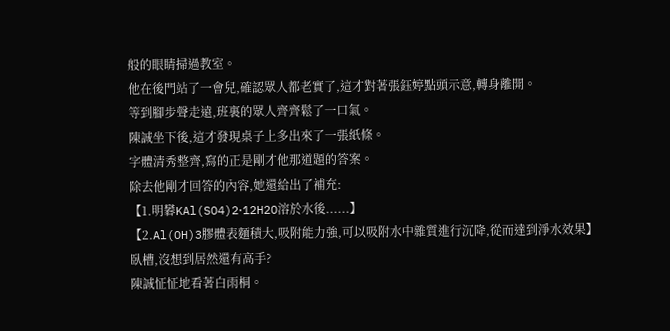般的眼睛掃過教室。
他在後門站了一會兒,確認眾人都老實了,這才對著張鈺婷點頭示意,轉身離開。
等到腳步聲走遠,班裏的眾人齊齊鬆了一口氣。
陳誠坐下後,這才發現桌子上多出來了一張紙條。
字體清秀整齊,寫的正是剛才他那道題的答案。
除去他剛才回答的內容,她還給出了補充:
【1.明礬KAl(SO4)2⋅12H2O溶於水後......】
【2.Al(OH)3膠體表麵積大,吸附能力強,可以吸附水中雜質進行沉降,從而達到淨水效果】
臥槽,沒想到居然還有高手?
陳誠怔怔地看著白雨桐。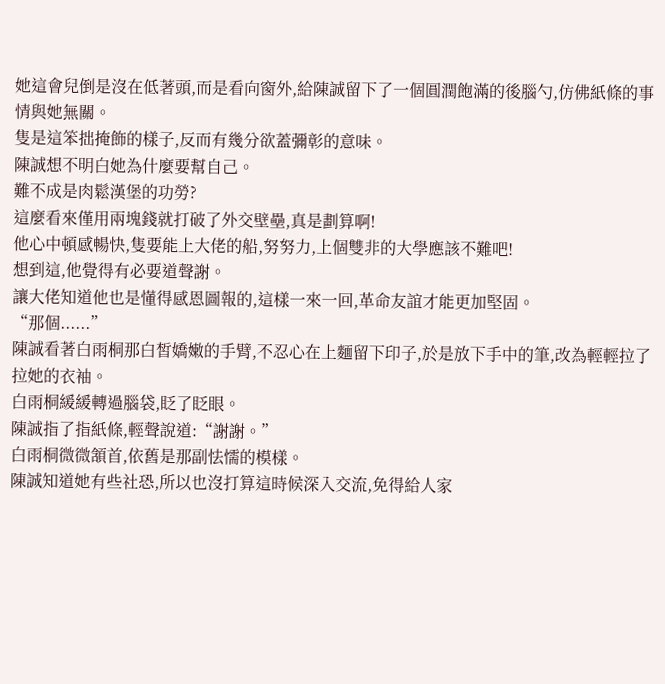她這會兒倒是沒在低著頭,而是看向窗外,給陳誠留下了一個圓潤飽滿的後腦勺,仿佛紙條的事情與她無關。
隻是這笨拙掩飾的樣子,反而有幾分欲蓋彌彰的意味。
陳誠想不明白她為什麼要幫自己。
難不成是肉鬆漢堡的功勞?
這麼看來僅用兩塊錢就打破了外交壁壘,真是劃算啊!
他心中頓感暢快,隻要能上大佬的船,努努力,上個雙非的大學應該不難吧!
想到這,他覺得有必要道聲謝。
讓大佬知道他也是懂得感恩圖報的,這樣一來一回,革命友誼才能更加堅固。
“那個......”
陳誠看著白雨桐那白皙嬌嫩的手臂,不忍心在上麵留下印子,於是放下手中的筆,改為輕輕拉了拉她的衣袖。
白雨桐緩緩轉過腦袋,眨了眨眼。
陳誠指了指紙條,輕聲說道:“謝謝。”
白雨桐微微頷首,依舊是那副怯懦的模樣。
陳誠知道她有些社恐,所以也沒打算這時候深入交流,免得給人家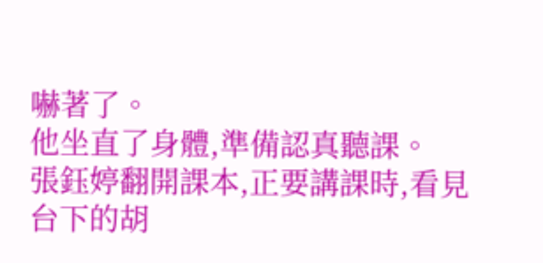嚇著了。
他坐直了身體,準備認真聽課。
張鈺婷翻開課本,正要講課時,看見台下的胡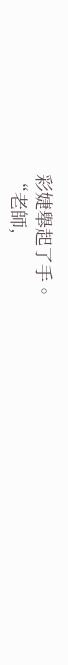彩婕舉起了手。
“老師,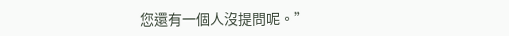您還有一個人沒提問呢。”